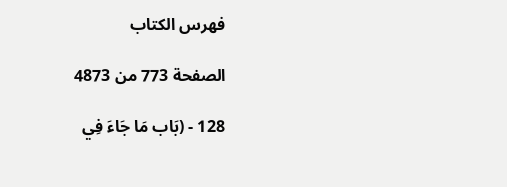فهرس الكتاب

الصفحة 773 من 4873

128 - (بَاب مَا جَاءَ فِي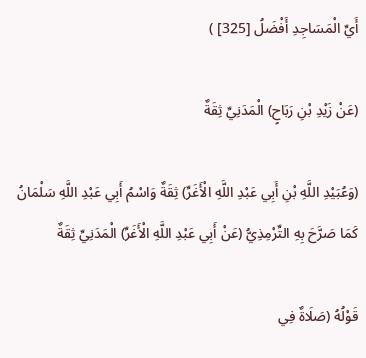أَيِّ الْمَسَاجِدِ أَفْضَلُ [325] )

(عَنْ زَيْدِ بْنِ رَبَاحٍ) الْمَدَنِيِّ ثِقَةٌ

(وَعُبَيْدِ اللَّهِ بْنِ أَبِي عَبْدِ اللَّهِ الْأَغَرِّ) ثِقَةٌ وَاسْمُ أَبِي عَبْدِ اللَّهِ سَلْمَانُ كَمَا صَرَّحَ بِهِ التِّرْمِذِيُّ (عَنْ أَبِي عَبْدِ اللَّهِ الْأَغَرِّ) الْمَدَنِيِّ ثِقَةٌ

قَوْلُهُ (صَلَاةٌ فِي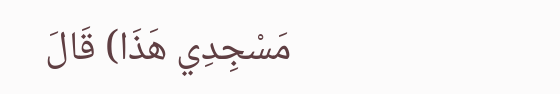مَسْجِدِي هَذَا) قَالَ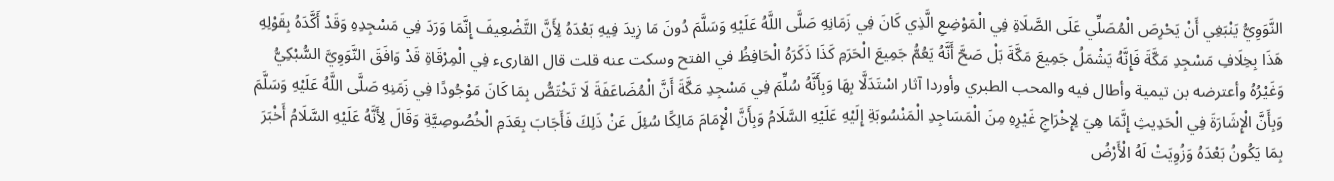النَّوَوِيُّ يَنْبَغِي أَنْ يَحْرِصَ الْمُصَلِّي عَلَى الصَّلَاةِ فِي الْمَوْضِعِ الَّذِي كَانَ فِي زَمَانِهِ صَلَّى اللَّهُ عَلَيْهِ وَسَلَّمَ دُونَ مَا زِيدَ فِيهِ بَعْدَهُ لِأَنَّ التَّضْعِيفَ إِنَّمَا وَرَدَ فِي مَسْجِدِهِ وَقَدْ أَكَّدَهُ بِقَوْلِهِ هَذَا بِخِلَافِ مَسْجِدِ مَكَّةَ فَإِنَّهُ يَشْمَلُ جَمِيعَ مَكَّةَ بَلْ صَحَّ أَنَّهُ يَعُمُّ جَمِيعَ الْحَرَمِ كَذَا ذَكَرَهُ الْحَافِظُ في الفتح وسكت عنه قلت قال القارىء فِي الْمِرْقَاةِ قَدْ وَافَقَ النَّوَوِيَّ السُّبْكِيُّ وَغَيْرُهُ وأعترضه بن تيمية وأطال فيه والمحب الطبري وأوردا آثار اسْتَدَلَّا بِهَا وَبِأَنَّهُ سُلِّمَ فِي مَسْجِدِ مَكَّةَ أَنَّ الْمُضَاعَفَةَ لَا تَخْتَصُّ بِمَا كَانَ مَوْجُودًا فِي زَمَنِهِ صَلَّى اللَّهُ عَلَيْهِ وَسَلَّمَ وَبِأَنَّ الْإِشَارَةَ فِي الْحَدِيثِ إِنَّمَا هِيَ لِإِخْرَاجِ غَيْرِهِ مِنَ الْمَسَاجِدِ الْمَنْسُوبَةِ إِلَيْهِ عَلَيْهِ السَّلَامُ وَبِأَنَّ الْإِمَامَ مَالِكًا سُئِلَ عَنْ ذَلِكَ فَأَجَابَ بِعَدَمِ الْخُصُوصِيَّةِ وَقَالَ لِأَنَّهُ عَلَيْهِ السَّلَامُ أَخْبَرَ بِمَا يَكُونُ بَعْدَهُ وَزُوِيَتْ لَهُ الْأَرْضُ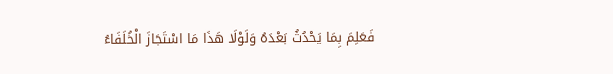فَعَلِمَ بِمَا يَحْدُثُ بَعْدَهُ وَلَوْلَا هَذَا مَا اسْتَجَازَ الْخُلَفَاءُ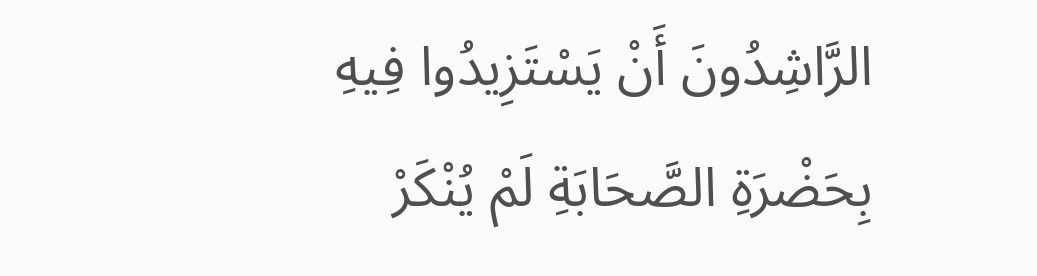الرَّاشِدُونَ أَنْ يَسْتَزِيدُوا فِيهِ بِحَضْرَةِ الصَّحَابَةِ لَمْ يُنْكَرْ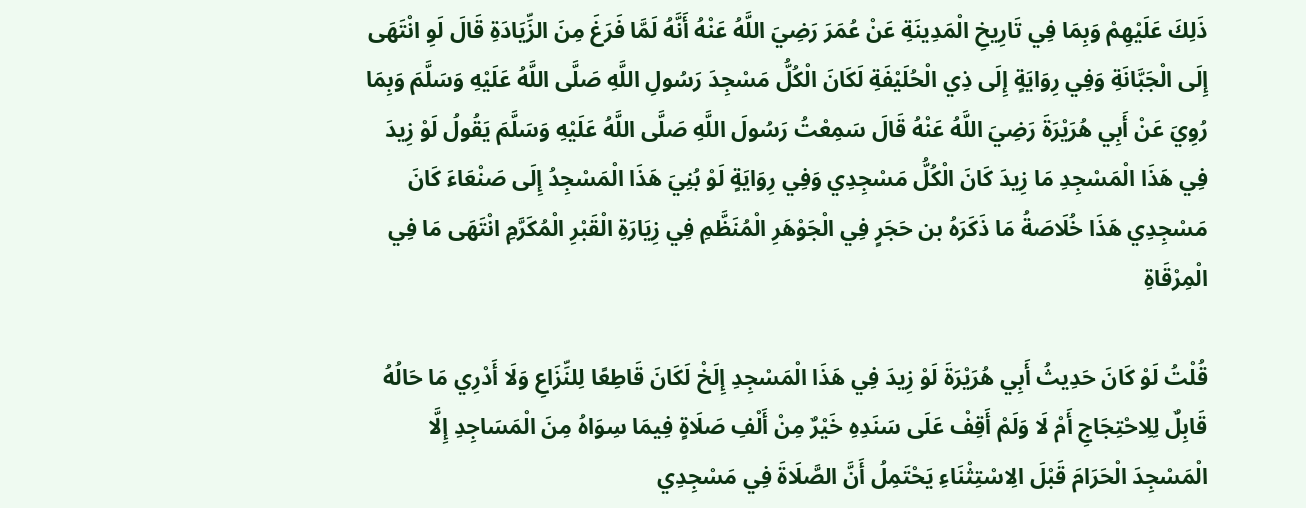ذَلِكَ عَلَيْهِمْ وَبِمَا فِي تَارِيخِ الْمَدِينَةِ عَنْ عُمَرَ رَضِيَ اللَّهُ عَنْهُ أَنَّهُ لَمَّا فَرَغَ مِنَ الزِّيَادَةِ قَالَ لَوِ انْتَهَى إِلَى الْجَبَّانَةِ وَفِي رِوَايَةٍ إِلَى ذِي الْحُلَيْفَةِ لَكَانَ الْكُلُّ مَسْجِدَ رَسُولِ اللَّهِ صَلَّى اللَّهُ عَلَيْهِ وَسَلَّمَ وَبِمَا رُوِيَ عَنْ أَبِي هُرَيْرَةَ رَضِيَ اللَّهُ عَنْهُ قَالَ سَمِعْتُ رَسُولَ اللَّهِ صَلَّى اللَّهُ عَلَيْهِ وَسَلَّمَ يَقُولُ لَوْ زِيدَ فِي هَذَا الْمَسْجِدِ مَا زِيدَ كَانَ الْكُلُّ مَسْجِدِي وَفِي رِوَايَةٍ لَوْ بُنِيَ هَذَا الْمَسْجِدُ إِلَى صَنْعَاءَ كَانَ مَسْجِدِي هَذَا خُلَاصَةُ مَا ذَكَرَهُ بن حَجَرٍ فِي الْجَوْهَرِ الْمُنَظَّمِ فِي زِيَارَةِ الْقَبْرِ الْمُكَرَّمِ انْتَهَى مَا فِي الْمِرْقَاةِ

قُلْتُ لَوْ كَانَ حَدِيثُ أَبِي هُرَيْرَةَ لَوْ زِيدَ فِي هَذَا الْمَسْجِدِ إِلَخْ لَكَانَ قَاطِعًا لِلنِّزَاعِ وَلَا أَدْرِي مَا حَالُهُ قَابِلٌ لِلِاحْتِجَاجِ أَمْ لَا وَلَمْ أَقِفْ عَلَى سَنَدِهِ خَيْرٌ مِنْ أَلْفِ صَلَاةٍ فِيمَا سِوَاهُ مِنَ الْمَسَاجِدِ إِلَّا الْمَسْجِدَ الْحَرَامَ قَبْلَ الِاسْتِثْنَاءِ يَحْتَمِلُ أَنَّ الصَّلَاةَ فِي مَسْجِدِي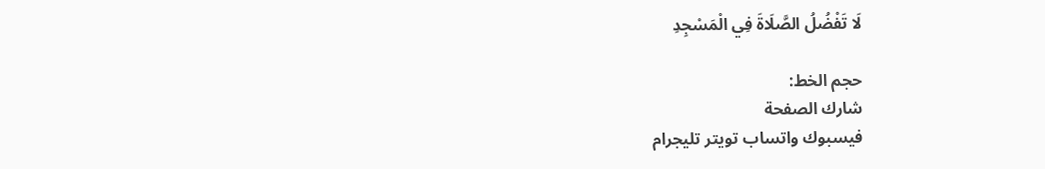لَا تَفْضُلُ الصَّلَاةَ فِي الْمَسْجِدِ

حجم الخط:
شارك الصفحة
فيسبوك واتساب تويتر تليجرام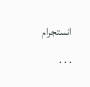انستجرام
. . .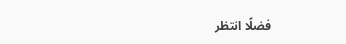فضلًا انتظر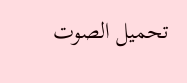تحميل الصوت